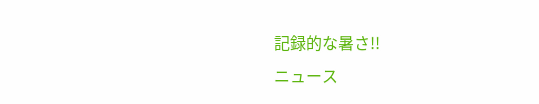記録的な暑さ!!
ニュース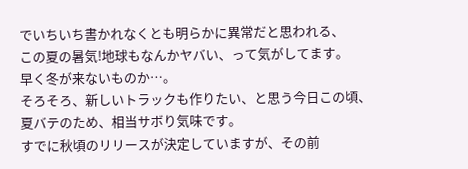でいちいち書かれなくとも明らかに異常だと思われる、
この夏の暑気!地球もなんかヤバい、って気がしてます。
早く冬が来ないものか…。
そろそろ、新しいトラックも作りたい、と思う今日この頃、
夏バテのため、相当サボり気味です。
すでに秋頃のリリースが決定していますが、その前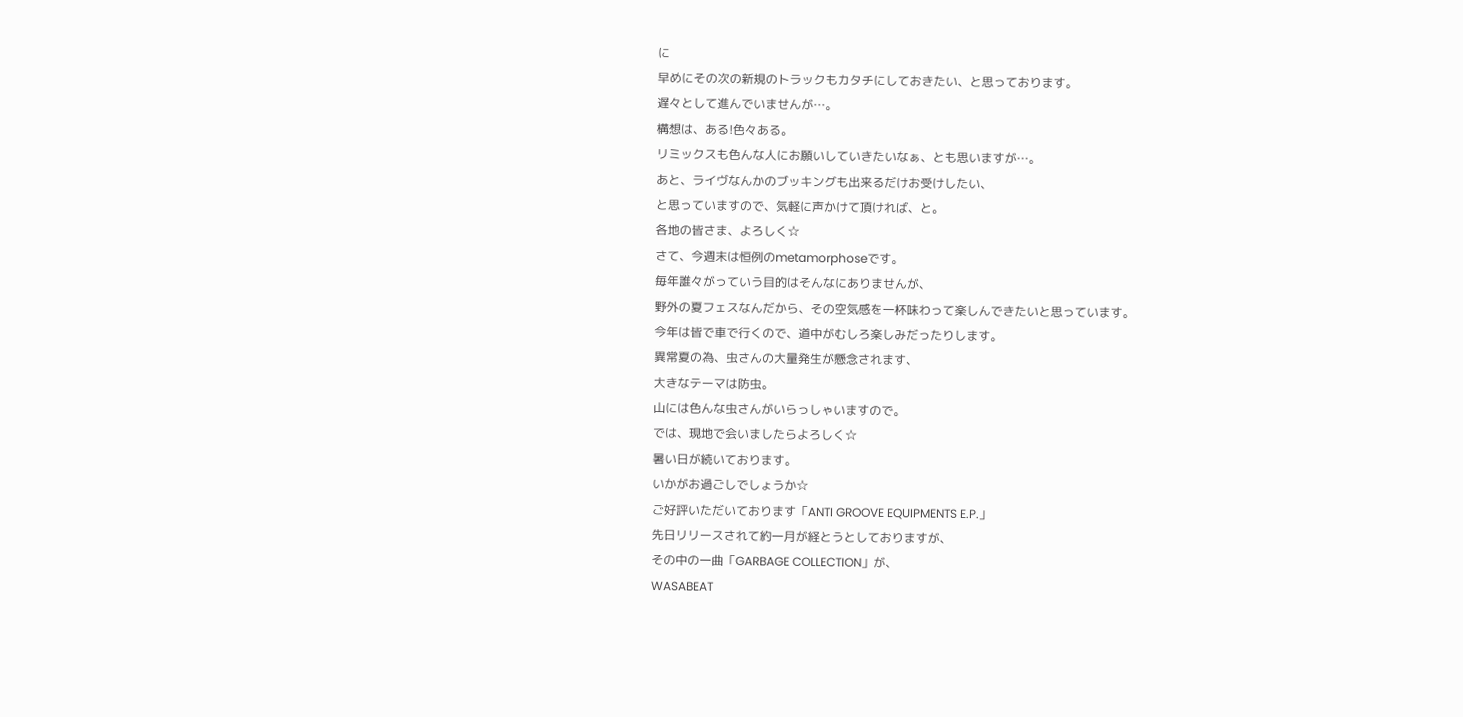に
早めにその次の新規のトラックもカタチにしておきたい、と思っております。
遅々として進んでいませんが…。
構想は、ある!色々ある。
リミックスも色んな人にお願いしていきたいなぁ、とも思いますが…。
あと、ライヴなんかのブッキングも出来るだけお受けしたい、
と思っていますので、気軽に声かけて頂ければ、と。
各地の皆さま、よろしく☆
さて、今週末は恒例のmetamorphoseです。
毎年誰々がっていう目的はそんなにありませんが、
野外の夏フェスなんだから、その空気感を一杯味わって楽しんできたいと思っています。
今年は皆で車で行くので、道中がむしろ楽しみだったりします。
異常夏の為、虫さんの大量発生が懸念されます、
大きなテーマは防虫。
山には色んな虫さんがいらっしゃいますので。
では、現地で会いましたらよろしく☆
暑い日が続いております。
いかがお過ごしでしょうか☆
ご好評いただいております「ANTI GROOVE EQUIPMENTS E.P.」
先日リリースされて約一月が経とうとしておりますが、
その中の一曲「GARBAGE COLLECTION」が、
WASABEAT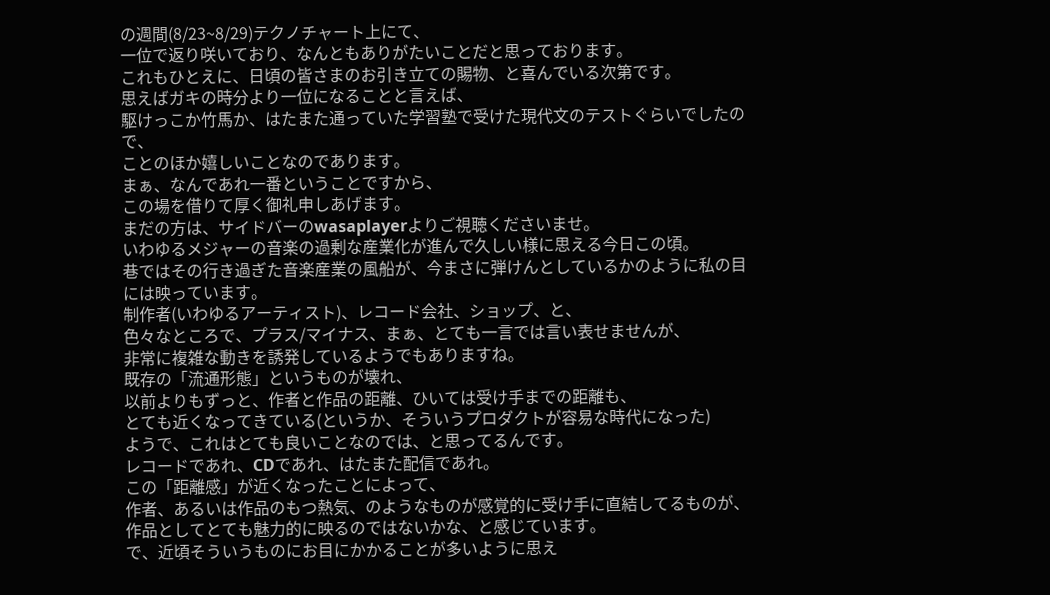の週間(8/23~8/29)テクノチャート上にて、
一位で返り咲いており、なんともありがたいことだと思っております。
これもひとえに、日頃の皆さまのお引き立ての賜物、と喜んでいる次第です。
思えばガキの時分より一位になることと言えば、
駆けっこか竹馬か、はたまた通っていた学習塾で受けた現代文のテストぐらいでしたので、
ことのほか嬉しいことなのであります。
まぁ、なんであれ一番ということですから、
この場を借りて厚く御礼申しあげます。
まだの方は、サイドバーのwasaplayerよりご視聴くださいませ。
いわゆるメジャーの音楽の過剰な産業化が進んで久しい様に思える今日この頃。
巷ではその行き過ぎた音楽産業の風船が、今まさに弾けんとしているかのように私の目には映っています。
制作者(いわゆるアーティスト)、レコード会社、ショップ、と、
色々なところで、プラス/マイナス、まぁ、とても一言では言い表せませんが、
非常に複雑な動きを誘発しているようでもありますね。
既存の「流通形態」というものが壊れ、
以前よりもずっと、作者と作品の距離、ひいては受け手までの距離も、
とても近くなってきている(というか、そういうプロダクトが容易な時代になった)
ようで、これはとても良いことなのでは、と思ってるんです。
レコードであれ、CDであれ、はたまた配信であれ。
この「距離感」が近くなったことによって、
作者、あるいは作品のもつ熱気、のようなものが感覚的に受け手に直結してるものが、
作品としてとても魅力的に映るのではないかな、と感じています。
で、近頃そういうものにお目にかかることが多いように思え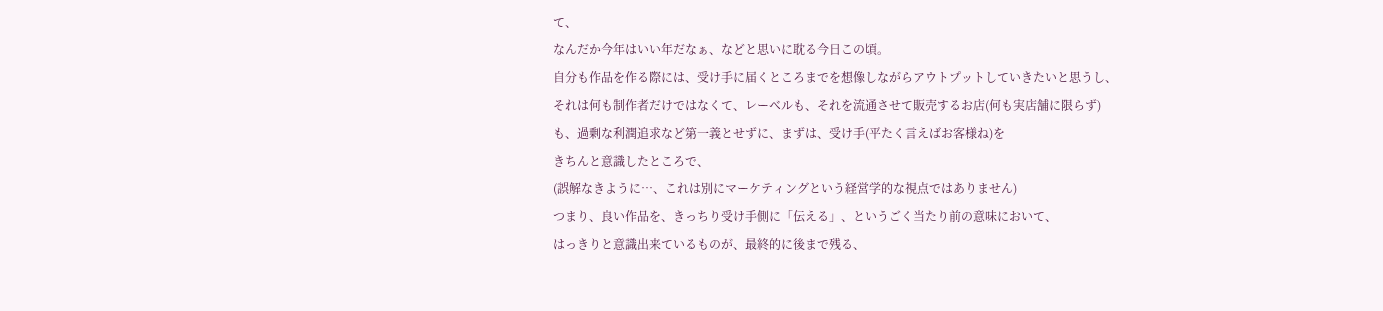て、
なんだか今年はいい年だなぁ、などと思いに耽る今日この頃。
自分も作品を作る際には、受け手に届くところまでを想像しながらアウトプットしていきたいと思うし、
それは何も制作者だけではなくて、レーベルも、それを流通させて販売するお店(何も実店舗に限らず)
も、過剰な利潤追求など第一義とせずに、まずは、受け手(平たく言えばお客様ね)を
きちんと意識したところで、
(誤解なきように…、これは別にマーケティングという経営学的な視点ではありません)
つまり、良い作品を、きっちり受け手側に「伝える」、というごく当たり前の意味において、
はっきりと意識出来ているものが、最終的に後まで残る、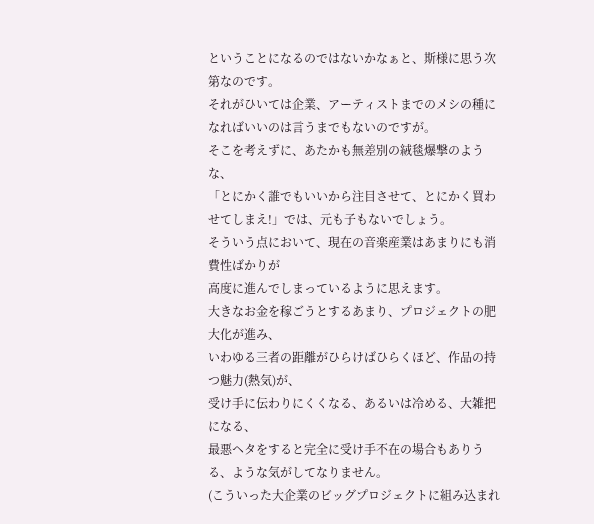ということになるのではないかなぁと、斯様に思う次第なのです。
それがひいては企業、アーティストまでのメシの種になればいいのは言うまでもないのですが。
そこを考えずに、あたかも無差別の絨毯爆撃のような、
「とにかく誰でもいいから注目させて、とにかく買わせてしまえ!」では、元も子もないでしょう。
そういう点において、現在の音楽産業はあまりにも消費性ばかりが
高度に進んでしまっているように思えます。
大きなお金を稼ごうとするあまり、プロジェクトの肥大化が進み、
いわゆる三者の距離がひらけばひらくほど、作品の持つ魅力(熱気)が、
受け手に伝わりにくくなる、あるいは冷める、大雑把になる、
最悪ヘタをすると完全に受け手不在の場合もありうる、ような気がしてなりません。
(こういった大企業のビッグプロジェクトに組み込まれ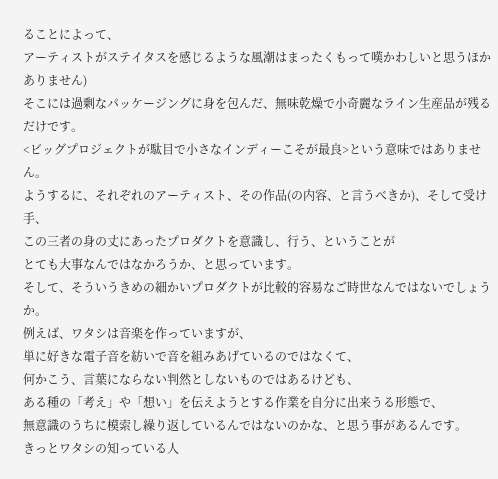ることによって、
アーティストがステイタスを感じるような風潮はまったくもって嘆かわしいと思うほかありません)
そこには過剰なパッケージングに身を包んだ、無味乾燥で小奇麗なライン生産品が残るだけです。
<ビッグプロジェクトが駄目で小さなインディーこそが最良>という意味ではありません。
ようするに、それぞれのアーティスト、その作品(の内容、と言うべきか)、そして受け手、
この三者の身の丈にあったプロダクトを意識し、行う、ということが
とても大事なんではなかろうか、と思っています。
そして、そういうきめの細かいプロダクトが比較的容易なご時世なんではないでしょうか。
例えば、ワタシは音楽を作っていますが、
単に好きな電子音を紡いで音を組みあげているのではなくて、
何かこう、言葉にならない判然としないものではあるけども、
ある種の「考え」や「想い」を伝えようとする作業を自分に出来うる形態で、
無意識のうちに模索し繰り返しているんではないのかな、と思う事があるんです。
きっとワタシの知っている人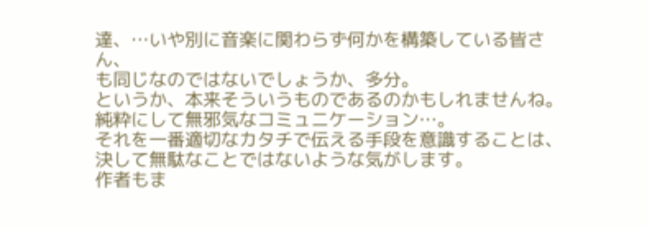達、…いや別に音楽に関わらず何かを構築している皆さん、
も同じなのではないでしょうか、多分。
というか、本来そういうものであるのかもしれませんね。
純粋にして無邪気なコミュニケーション…。
それを一番適切なカタチで伝える手段を意識することは、
決して無駄なことではないような気がします。
作者もま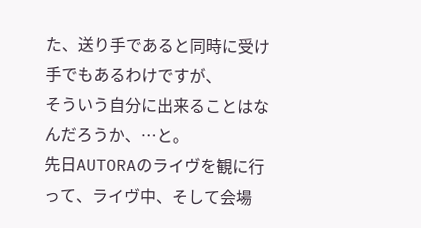た、送り手であると同時に受け手でもあるわけですが、
そういう自分に出来ることはなんだろうか、…と。
先日AUTORAのライヴを観に行って、ライヴ中、そして会場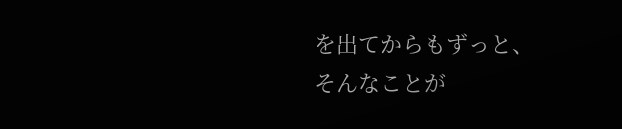を出てからもずっと、
そんなことが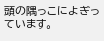頭の隅っこによぎっています。